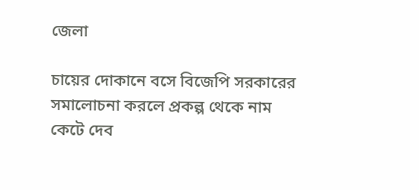জেলা

চায়ের দোকানে বসে বিজেপি সরকারের সমালোচনা করলে প্রকল্প থেকে নাম কেটে দেব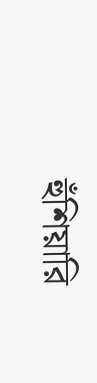হুঁশিয়ারি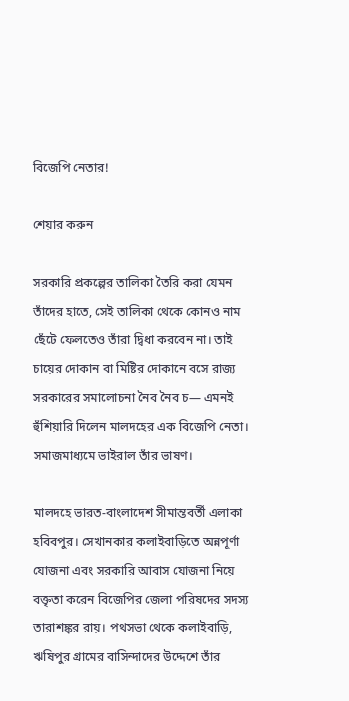বিজেপি নেতার!

শেয়ার করুন

সরকারি প্রকল্পের তালিকা তৈরি করা যেমন তাঁদের হাতে, সেই তালিকা থেকে কোনও নাম ছেঁটে ফেলতেও তাঁরা দ্বিধা করবেন না। তাই চায়ের দোকান বা মিষ্টির দোকানে বসে রাজ্য সরকারের সমালোচনা নৈব নৈব চ— এমনই হুঁশিয়ারি দিলেন মালদহের এক বিজেপি নেতা। সমাজমাধ্যমে ভাইরাল তাঁর ভাষণ।

মালদহে ভারত-বাংলাদেশ সীমান্তবর্তী এলাকা হবিবপুর। সেখানকার কলাইবাড়িতে অন্নপূর্ণা যোজনা এবং সরকারি আবাস যোজনা নিয়ে বক্তৃতা করেন বিজেপির জেলা পরিষদের সদস্য তারাশঙ্কর রায়। পথসভা থেকে কলাইবাড়ি, ঋষিপুর গ্রামের বাসিন্দাদের উদ্দেশে তাঁর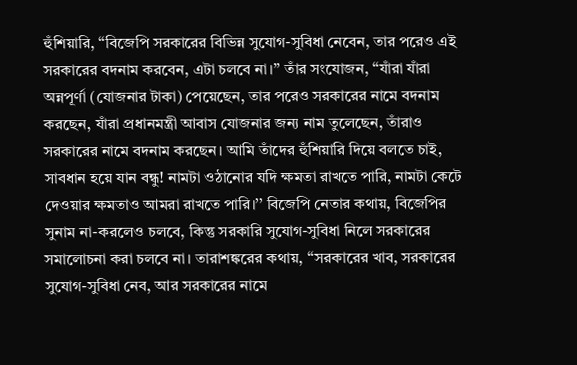হুঁশিয়ারি, ‘‘বিজেপি সরকারের বিভিন্ন সুযোগ-সুবিধা নেবেন, তার পরেও এই সরকারের বদনাম করবেন, এটা চলবে না।’’ তাঁর সংযোজন, ‘‘যাঁরা যাঁরা অন্নপূর্ণা (যোজনার টাকা) পেয়েছেন, তার পরেও সরকারের নামে বদনাম করছেন, যাঁরা প্রধানমন্ত্রী আবাস যোজনার জন্য নাম তুলেছেন, তাঁরাও সরকারের নামে বদনাম করছেন। আমি তাঁদের হুঁশিয়ারি দিয়ে বলতে চাই, সাবধান হয়ে যান বন্ধু! নামটা ওঠানোর যদি ক্ষমতা রাখতে পারি, নামটা কেটে দেওয়ার ক্ষমতাও আমরা রাখতে পারি।’’ বিজেপি নেতার কথায়, বিজেপির সুনাম না-করলেও চলবে, কিন্তু সরকারি সুযোগ-সুবিধা নিলে সরকারের সমালোচনা করা চলবে না। তারাশঙ্করের কথায়, ‘‘সরকারের খাব, সরকারের সুযোগ-সুবিধা নেব, আর সরকারের নামে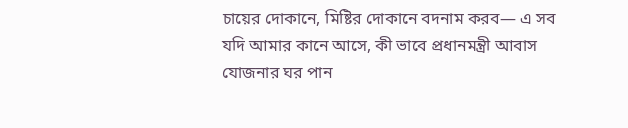চায়ের দোকানে, মিষ্টির দোকানে বদনাম করব— এ সব যদি আমার কানে আসে, কী ভাবে প্রধানমন্ত্রী আবাস যোজনার ঘর পান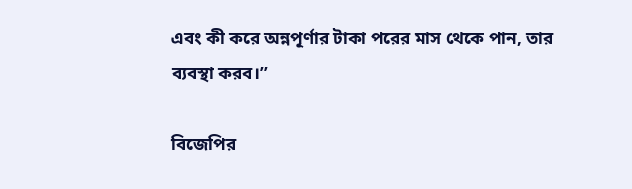এবং কী করে অন্নপূর্ণার টাকা পরের মাস থেকে পান, তার ব্যবস্থা করব।’’

বিজেপির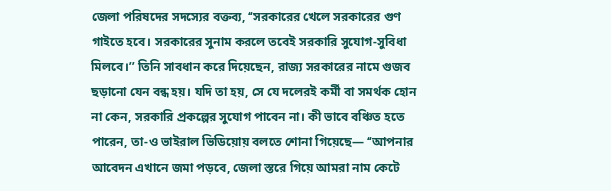জেলা পরিষদের সদস্যের বক্তব্য, ‘‘সরকারের খেলে সরকারের গুণ গাইতে হবে। সরকারের সুনাম করলে তবেই সরকারি সুযোগ-সুবিধা মিলবে।’’ তিনি সাবধান করে দিয়েছেন, রাজ্য সরকারের নামে গুজব ছড়ানো যেন বন্ধ হয়। যদি তা হয়, সে যে দলেরই কর্মী বা সমর্থক হোন না কেন, সরকারি প্রকল্পের সুযোগ পাবেন না। কী ভাবে বঞ্চিত হতে পারেন, তা-ও ভাইরাল ভিডিয়োয় বলতে শোনা গিয়েছে— ‘‘আপনার আবেদন এখানে জমা পড়বে, জেলা স্তরে গিয়ে আমরা নাম কেটে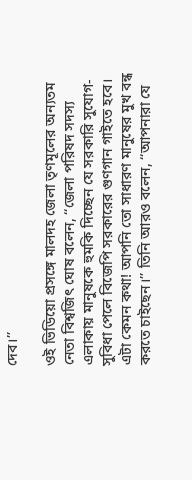দেব।’’

ওই ভিডিয়ো প্রসঙ্গে মালদহ জেলা তৃণমূলের অন্যতম নেতা বিশ্বজিৎ ঘোষ বলেন, ‘‘জেলা পরিষদ সদস্য এলাকায় মানুষকে হুমকি দিচ্ছেন যে সরকারি সুযোগ-সুবিধা পেলে বিজেপি সরকারের গুণগান গাইতে হবে। এটা কেমন কথা! আপনি তো সাধারণ মানুষের মুখ বন্ধ করতে চাইছেন।’’ তিনি আরও বলেন, ‘‘আপনারা যে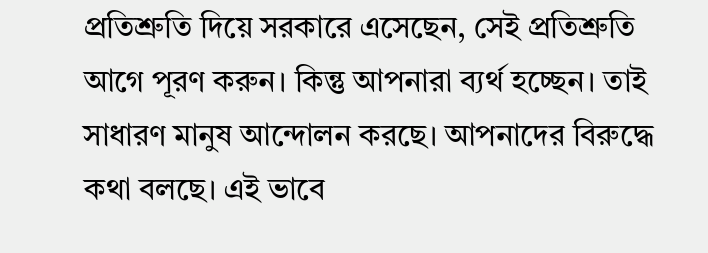প্রতিশ্রুতি দিয়ে সরকারে এসেছেন, সেই প্রতিশ্রুতি আগে পূরণ করুন। কিন্তু আপনারা ব্যর্থ হচ্ছেন। তাই সাধারণ মানুষ আন্দোলন করছে। আপনাদের বিরুদ্ধে কথা বলছে। এই ভাবে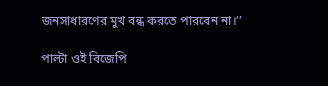জনসাধারণের মুখ বন্ধ করতে পারবেন না।’’

পাল্টা ওই বিজেপি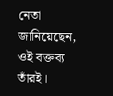নেতা জানিয়েছেন, ওই বক্তব্য তাঁরই।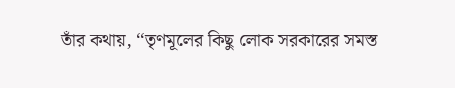তাঁর কথায়, ‘‘তৃণমূলের কিছু লোক সরকারের সমস্ত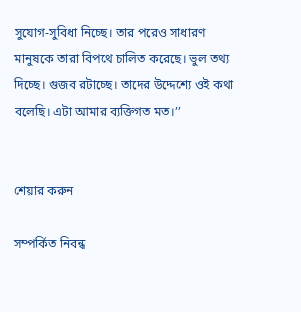সুযোগ-সুবিধা নিচ্ছে। তার পরেও সাধারণ মানুষকে তারা বিপথে চালিত করেছে। ভুল তথ্য দিচ্ছে। গুজব রটাচ্ছে। তাদের উদ্দেশ্যে ওই কথা বলেছি। এটা আমার ব্যক্তিগত মত।’’


শেয়ার করুন

সম্পর্কিত নিবন্ধ